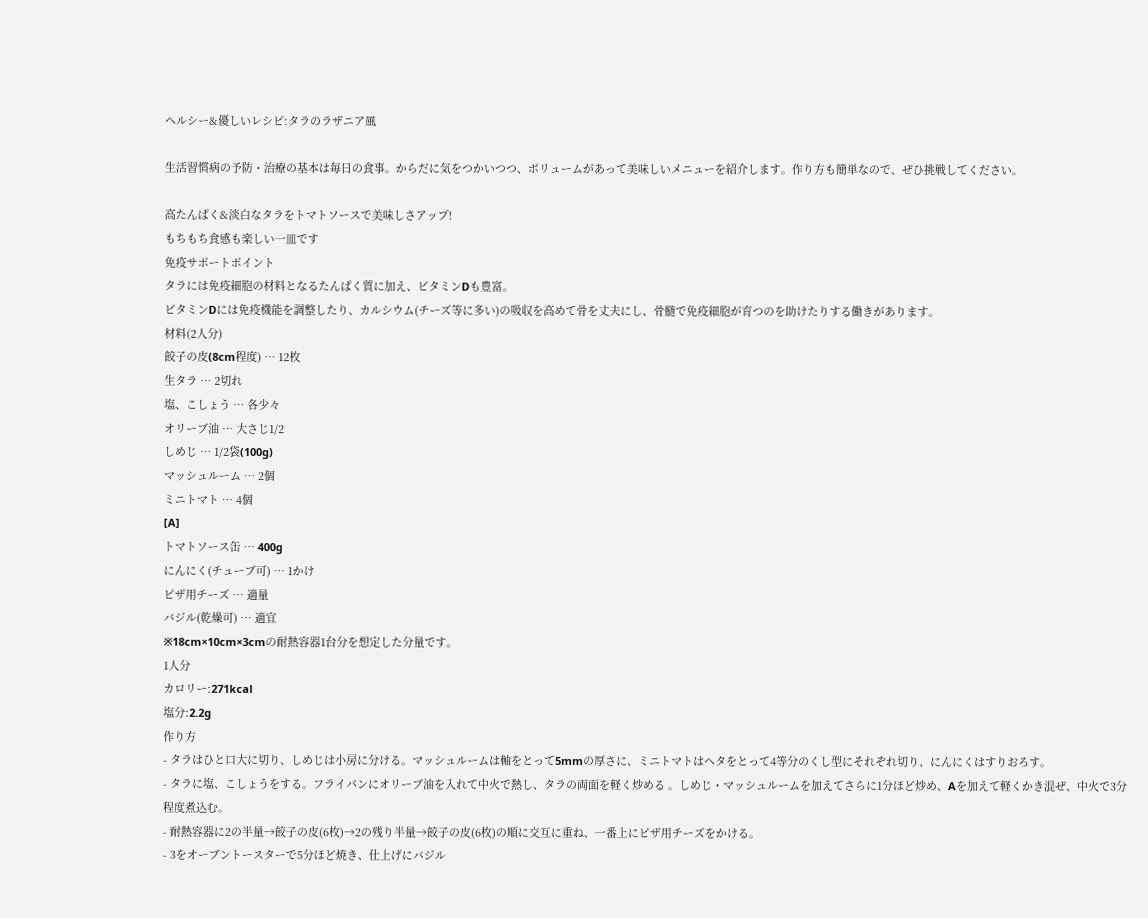ヘルシー&優しいレシピ:タラのラザニア風

生活習慣病の予防・治療の基本は毎日の食事。からだに気をつかいつつ、ボリュームがあって美味しいメニューを紹介します。作り方も簡単なので、ぜひ挑戦してください。

高たんぱく&淡白なタラをトマトソースで美味しさアップ!
もちもち食感も楽しい一皿です
免疫サポートポイント
タラには免疫細胞の材料となるたんぱく質に加え、ビタミンDも豊富。
ビタミンDには免疫機能を調整したり、カルシウム(チーズ等に多い)の吸収を高めて骨を丈夫にし、骨髄で免疫細胞が育つのを助けたりする働きがあります。
材料(2人分)
餃子の皮(8cm程度) … 12枚
生タラ … 2切れ
塩、こしょう … 各少々
オリーブ油 … 大さじ1/2
しめじ … 1/2袋(100g)
マッシュルーム … 2個
ミニトマト … 4個
[A]
トマトソース缶 … 400g
にんにく(チューブ可) … 1かけ
ピザ用チーズ … 適量
バジル(乾燥可) … 適宜
※18cm×10cm×3cmの耐熱容器1台分を想定した分量です。
1人分
カロリー:271kcal
塩分:2.2g
作り方
- タラはひと口大に切り、しめじは小房に分ける。マッシュルームは軸をとって5mmの厚さに、ミニトマトはヘタをとって4等分のくし型にそれぞれ切り、にんにくはすりおろす。
- タラに塩、こしょうをする。フライパンにオリーブ油を入れて中火で熱し、タラの両面を軽く炒める 。しめじ・マッシュルームを加えてさらに1分ほど炒め、Aを加えて軽くかき混ぜ、中火で3分程度煮込む。
- 耐熱容器に2の半量→餃子の皮(6枚)→2の残り半量→餃子の皮(6枚)の順に交互に重ね、一番上にピザ用チーズをかける。
- 3をオーブントースターで5分ほど焼き、仕上げにバジル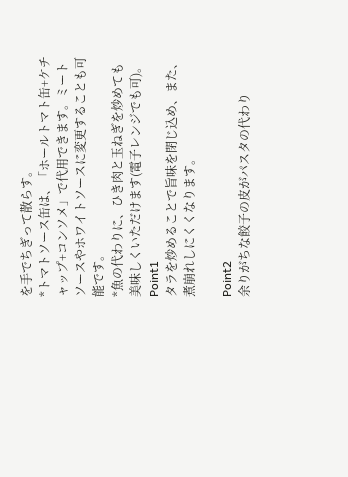を手でちぎって散らす。
*トマトソース缶は、「ホールトマト缶+ケチャップ+コンソメ」で代用できます。ミートソースやホワイトソースに変更することも可能です。
*魚の代わりに、ひき肉と玉ねぎを炒めても美味しくいただけます(電子レンジでも可)。
Point1
タラを炒めることで旨味を閉じ込め、また、煮崩れしにくくなります。

Point2
余りがちな餃子の皮がパスタの代わり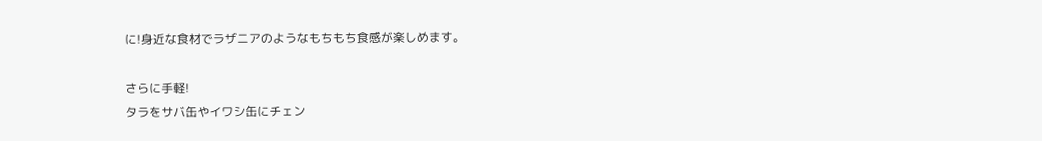に!身近な食材でラザニアのようなもちもち食感が楽しめます。

さらに手軽!
タラをサバ缶やイワシ缶にチェン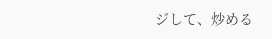ジして、炒める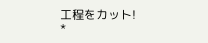工程をカット!
*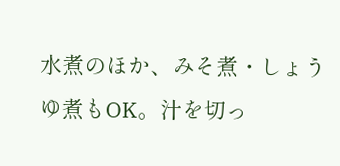水煮のほか、みそ煮・しょうゆ煮もOK。汁を切っ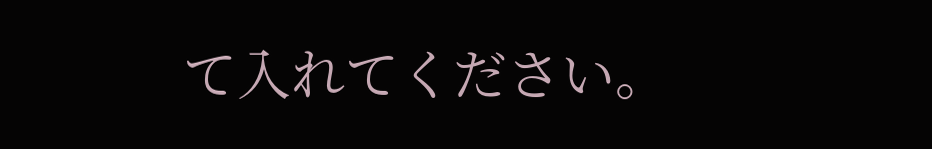て入れてください。